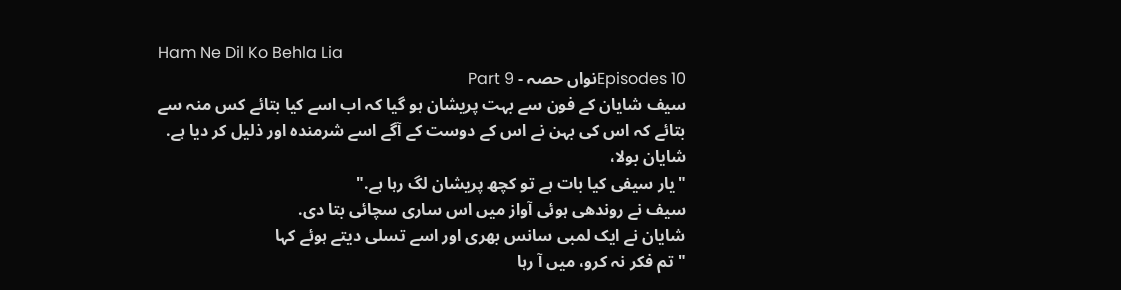Ham Ne Dil Ko Behla Lia
10 Episodesنواں حصہ - Part 9
سیف شایان کے فون سے بہت پریشان ہو گیا کہ اب اسے کیا بتائے کس منہ سے بتائے کہ اس کی بہن نے اس کے دوست کے آگے اسے شرمندہ اور ذلیل کر دیا ہے.
شایان بولا،
"یار سیفی کیا بات ہے تو کچھ پریشان لگ رہا ہے."
سیف نے روندھی ہوئی آواز میں اس ساری سچائی بتا دی.
شایان نے ایک لمبی سانس بھری اور اسے تسلی دیتے ہوئے کہا
"تم فکر نہ کرو، میں آ رہا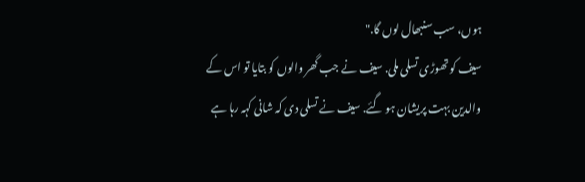ہوں، سب سنبھال لوں گا."
سیف کو تھوڑی تسلی ملی. سیف نے جب گھر والوں کو بتایا تو اس کے والدین بہت پریشان ہو گئے. سیف نے تسلی دی کہ شانی کہہ رہا ہے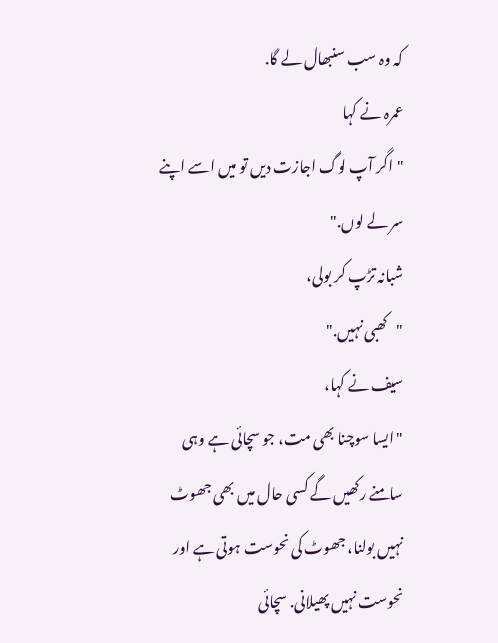کہ وہ سب سنبھال لے گا.
عمرہ نے کہا
"اگر آپ لوگ اجازت دیں تو میں اسے اپنے سر لے لوں."
شبانہ تڑپ کر بولی،
"کھبی نہیں."
سیف نے کہا،
"ایسا سوچنا بھی مت، جو سچائی ہے وہی سامنے رکھیں گے کسی حال میں بھی جھوٹ نہیں بولنا، جھوٹ کی نحوست ہوتی ہے اور نحوست نہیں پھیلانی. سچائی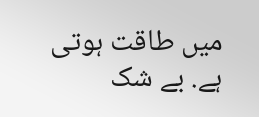میں طاقت ہوتی ہے. بے شک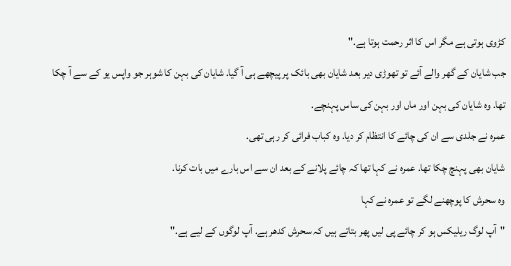کڑوی ہوتی ہے مگر اس کا اثر رحمت ہوتا ہے."
جب شایان کے گھر والے آئے تو تھوڑی دیر بعد شایان بھی بائک پر پیچھے ہی آ گیا. شایان کی بہن کا شوہر جو واپس یو کے سے آ چکا تھا. وہ شایان کی بہن اور ماں اور بہن کی ساس پہنچے.
عمرہ نے جلدی سے ان کی چائے کا انتظام کر دیا. وہ کباب فرائی کر رہی تھی.
شایان بھی پہنچ چکا تھا. عمرہ نے کہا تھا کہ چائے پلانے کے بعد ان سے اس بارے میں بات کرنا.
وہ سحرش کا پوچھنے لگے تو عمرہ نے کہا
"آپ لوگ ریلیکس ہو کر چائے پی لیں پھر بتاتے ہیں کہ سحرش کدھر ہے. آپ لوگوں کے لیے ہے."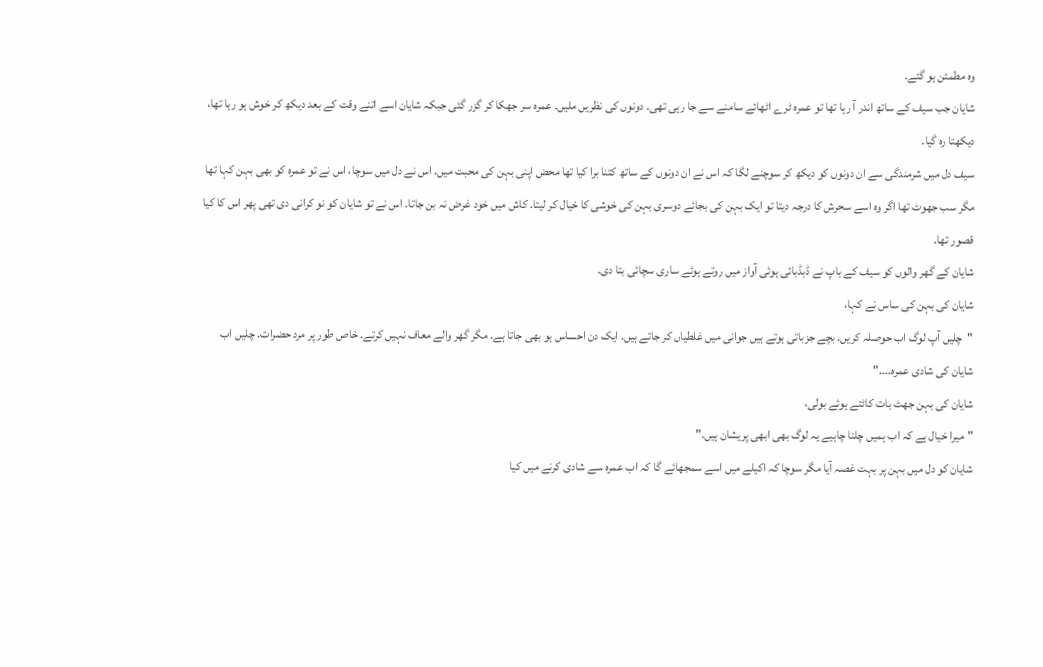وہ مطمئن ہو گئے.
شایان جب سیف کے ساتھ اندر آ رہا تھا تو عمرہ ٹرے اٹھائے سامنے سے جا رہی تھی. دونوں کی نظریں ملیں۔ عمرہ سر جھکا کر گزر گئی جبکہ شایان اسے اتنے وقت کے بعد دیکھ کر خوش ہو رہا تھا، دیکھتا رہ گیا۔
سیف دل میں شرمندگی سے ان دونوں کو دیکھ کر سوچنے لگا کہ اس نے ان دونوں کے ساتھ کتنا برا کیا تھا محض اپنی بہن کی محبت میں. اس نے دل میں سوچا، اس نے تو عمرہ کو بھی بہن کہا تھا مگر سب جھوٹ تھا اگر وہ اسے سحرش کا درجہ دیتا تو ایک بہن کی بجائے دوسری بہن کی خوشی کا خیال کر لیتا. کاش میں خود غرض نہ بن جاتا. اس نے تو شایان کو نو کرانی دی تھی پھر اس کا کیا قصور تھا.
شایان کے گھر والوں کو سیف کے باپ نے ڈبڈبائی ہوئی آواز میں روتے ہوئے ساری سچائی بتا دی.
شایان کی بہن کی ساس نے کہا،
"چلیں آپ لوگ اب حوصلہ کریں. بچے جزباتی ہوتے ہیں جوانی میں غلطیاں کر جاتے ہیں. ایک دن احساس ہو بھی جاتا ہے. مگر گھر والے معاف نہیں کرتے. خاص طور پر مرد حضرات. چلیں اب شایان کی شادی عمرہ...."
شایان کی بہن جھٹ بات کاٹتے ہوئے بولی،
"میرا خیال ہے کہ اب ہمیں چلنا چاہیے یہ لوگ بھی ابھی پریشان ہیں."
شایان کو دل میں بہن پر بہت غصہ آیا مگر سوچا کہ اکیلے میں اسے سمجھائے گا کہ اب عمرہ سے شادی کرنے میں کیا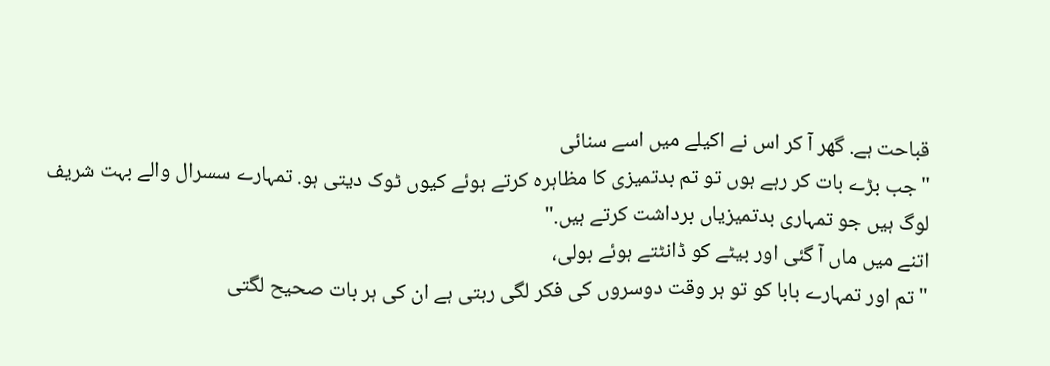قباحت ہے. گھر آ کر اس نے اکیلے میں اسے سنائی
"جب بڑے بات کر رہے ہوں تو تم بدتمیزی کا مظاہرہ کرتے ہوئے کیوں ٹوک دیتی ہو. تمہارے سسرال والے بہت شریف لوگ ہیں جو تمہاری بدتمیزیاں برداشت کرتے ہیں."
اتنے میں ماں آ گئی اور بیٹے کو ڈانٹتے ہوئے بولی،
"تم اور تمہارے بابا کو تو ہر وقت دوسروں کی فکر لگی رہتی ہے ان کی ہر بات صحیح لگتی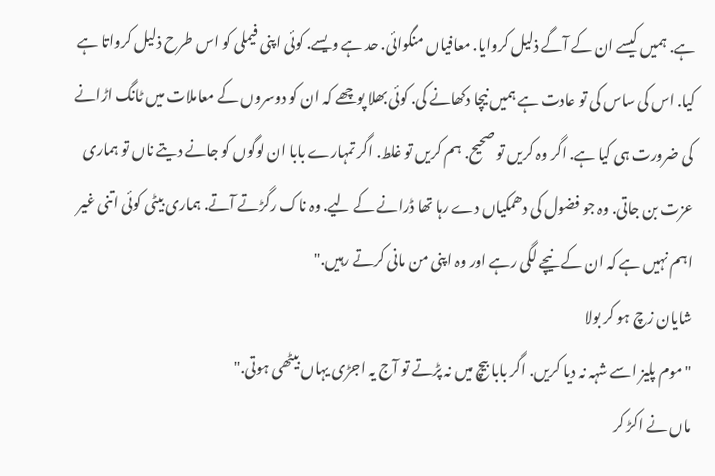ہے. ہمیں کیسے ان کے آگے ذلیل کروایا. معافیاں منگوائی. حد ہے ویسے. کوئی اپنی فیملی کو اس طرح ذلیل کرواتا ہے کیا. اس کی ساس کی تو عادت ہے ہمیں نیچا دکھانے کی. کوئی بھلا پوچھے کہ ان کو دوسروں کے معاملات میں ٹانگ اڑانے کی ضرورت ہی کیا ہے. اگر وہ کریں تو صحیح. ہم کریں تو غلط. اگر تمہارے بابا ان لوگوں کو جانے دیتے ناں تو ہماری عزت بن جاتی. وہ جو فضول کی دھمکیاں دے رہا تھا ڈرانے کے لیے. وہ ناک رگڑتے آتے. ہماری بیٹی کوئی اتنی غیر اہم نہیں ہے کہ ان کے نیچے لگی رہے اور وہ اپنی من مانی کرتے رہیں."
شایان زچ ہو کر بولا
"موم پلیز اسے شہہ نہ دیا کریں. اگر بابا بیچ میں نہ پڑتے تو آج یہ اجڑی یہاں بیٹھی ہوتی."
ماں نے اکڑ کر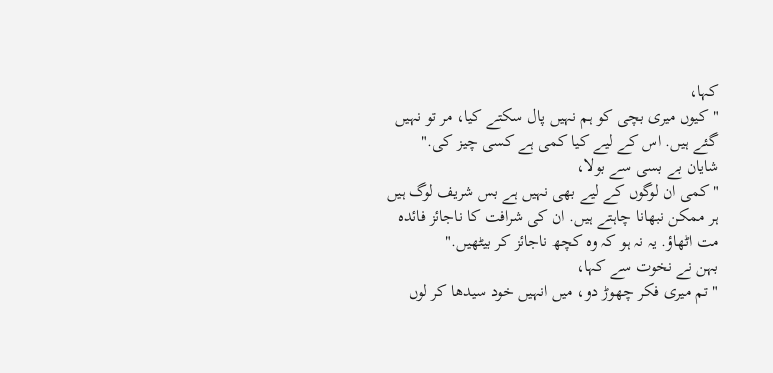کہا،
"کیوں میری بچی کو ہم نہیں پال سکتے کیا، مر تو نہیں گئے ہیں. اس کے لیے کیا کمی ہے کسی چیز کی."
شایان بے بسی سے بولا،
"کمی ان لوگوں کے لیے بھی نہیں ہے بس شریف لوگ ہیں ہر ممکن نبھانا چاہتے ہیں. ان کی شرافت کا ناجائز فائدہ مت اٹھاؤ. یہ نہ ہو کہ وہ کچھ ناجائز کر بیٹھیں."
بہن نے نخوت سے کہا،
"تم میری فکر چھوڑ دو، میں انہیں خود سیدھا کر لوں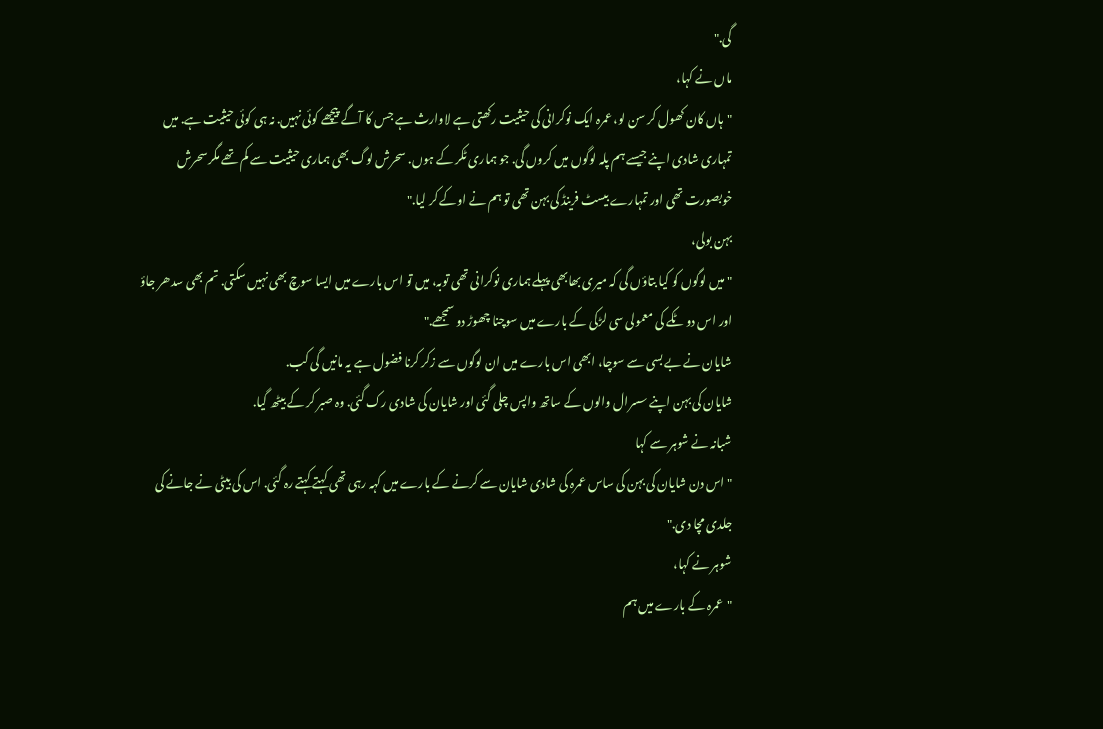گی."
ماں نے کہا،
"ہاں کان کھول کر سن لو، عمرہ ایک نوکرانی کی حیثیت رکھتی ہے لاوارث ہے جس کا آگے پیچھے کوئی نہیں. نہ ہی کوئی حیثیت ہے. میں تمہاری شادی اپنے جیسے ہم پلہ لوگوں میں کروں گی. جو ہماری ٹکر کے ہوں. سحرش لوگ بھی ہماری حیثیت سے کم تھے مگر سحرش خوبصورت تھی اور تمہارے بیسٹ فرینڈ کی بہن تھی تو ہم نے اوکے کر لیا."
بہن بولی،
"میں لوگوں کو کیا بتاؤں گی کہ میری بھابھی پہلے ہماری نوکرانی تھی توبہ، میں تو اس بارے میں ایسا سوچ بھی نہیں سکتی. تم بھی سدھر جاؤ اور اس دو ٹکے کی معمولی سی لڑکی کے بارے میں سوچنا چھوڑ دو سمجھے."
شایان نے بے بسی سے سوچا، ابھی اس بارے میں ان لوگوں سے زکر کرنا فضول ہے یہ مانیں گی کب.
شایان کی بہن اپنے سسرال والوں کے ساتھ واپس چلی گئی اور شایان کی شادی رک گئی. وہ صبر کر کے بیٹھ گیا.
شبانہ نے شوہر سے کہا
"اس دن شایان کی بہن کی ساس عمرہ کی شادی شایان سے کرنے کے بارے میں کہہ رہی تھی کہتے کہتے رہ گئی. اس کی بیٹی نے جانے کی جلدی مچا دی."
شوہر نے کہا،
"عمرہ کے بارے میں ہم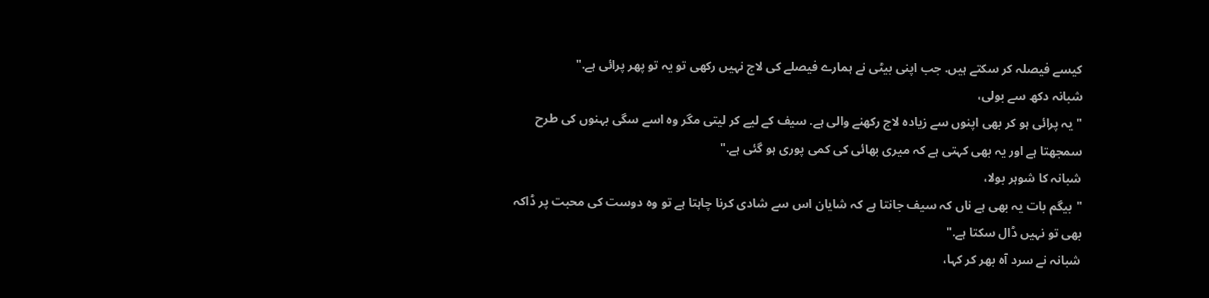کیسے فیصلہ کر سکتے ہیں. جب اپنی بیٹی نے ہمارے فیصلے کی لاج نہیں رکھی تو یہ تو پھر پرائی ہے."
شبانہ دکھ سے بولی،
"یہ پرائی ہو کر بھی اپنوں سے زیادہ لاج رکھنے والی ہے. سیف کے لیے کر لیتی مگر وہ اسے سگی بہنوں کی طرح سمجھتا ہے اور یہ بھی کہتی ہے کہ میری بھائی کی کمی پوری ہو گئی ہے."
شبانہ کا شوہر بولا،
"بیگم بات یہ بھی ہے ناں کہ سیف جانتا ہے کہ شایان اس سے شادی کرنا چاہتا ہے تو وہ دوست کی محبت پر ڈاکہ بھی تو نہیں ڈال سکتا ہے."
شبانہ نے سرد آہ بھر کر کہا،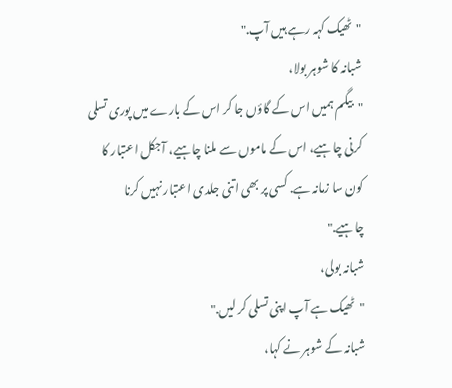"ٹھیک کہہ رہے ہیں آپ."
شبانہ کا شوہر بولا،
"بیگم ہمیں اس کے گاؤں جا کر اس کے بارے میں پوری تسلی کرنی چاہیے، اس کے ماموں سے ملنا چاہیے، آجکل اعتبار کا کون سا زمانہ ہے. کسی پر بھی اتنی جلدی اعتبار نہیں کرنا چاہیے."
شبانہ بولی،
"ٹھیک ہے آپ اپنی تسلی کر لیں."
شبانہ کے شوہر نے کہا،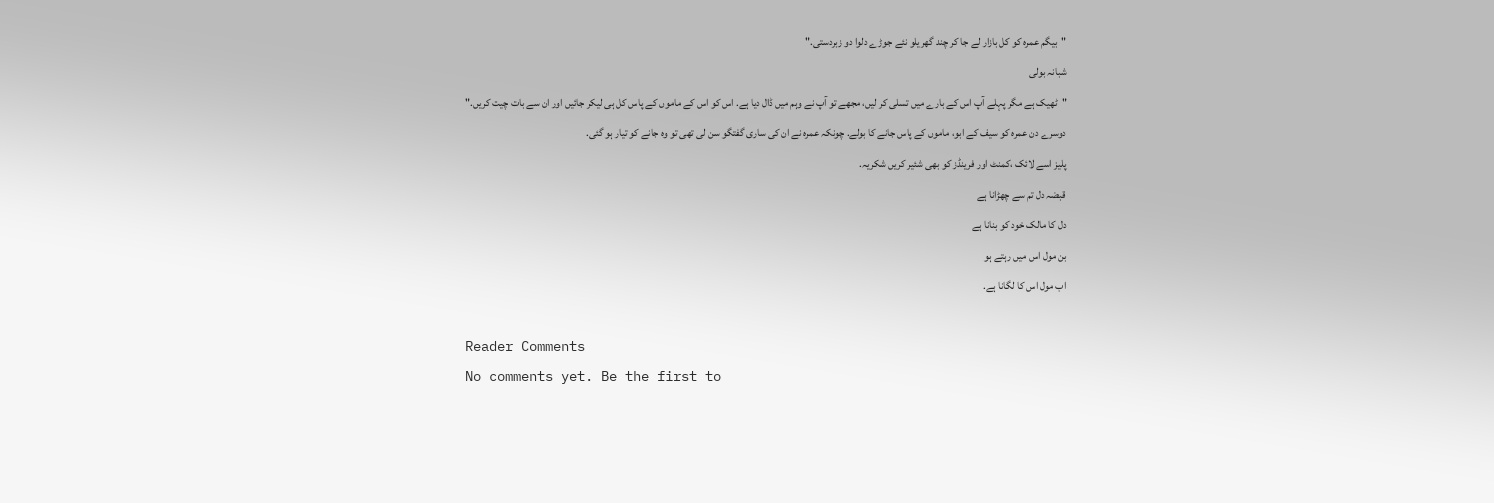"بیگم عمرہ کو کل بازار لے جا کر چند گھریلو نئے جوڑے دلوا دو زبردستی."
شبانہ بولی
"ٹھیک ہے مگر پہلے آپ اس کے بارے میں تسلی کر لیں، مجھے تو آپ نے وہم میں ڈال دیا ہے. اس کو اس کے ماموں کے پاس کل ہی لیکر جائیں اور ان سے بات چیت کریں."
دوسرے دن عمرہ کو سیف کے ابو، ماموں کے پاس جانے کا بولے. چونکہ عمرہ نے ان کی ساری گفتگو سن لی تھی تو وہ جانے کو تیار ہو گئی.
پلیز اسے لائک ،کمنٹ اور فرینڈز کو بھی شئیر کریں شکریہ.
قبضہ دل تم سے چھڑانا ہے
دل کا مالک خود کو بنانا ہے
بن مول اس میں رہتے ہو
اب مول اس کا لگانا ہے.

Reader Comments
No comments yet. Be the first to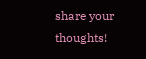share your thoughts!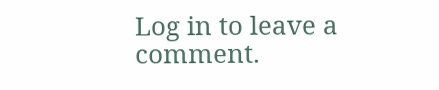Log in to leave a comment.